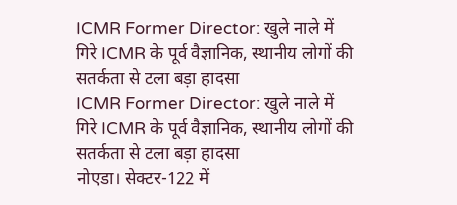ICMR Former Director: खुले नाले में गिरे ICMR के पूर्व वैज्ञानिक, स्थानीय लोगों की सतर्कता से टला बड़ा हादसा
ICMR Former Director: खुले नाले में गिरे ICMR के पूर्व वैज्ञानिक, स्थानीय लोगों की सतर्कता से टला बड़ा हादसा
नोएडा। सेक्टर-122 में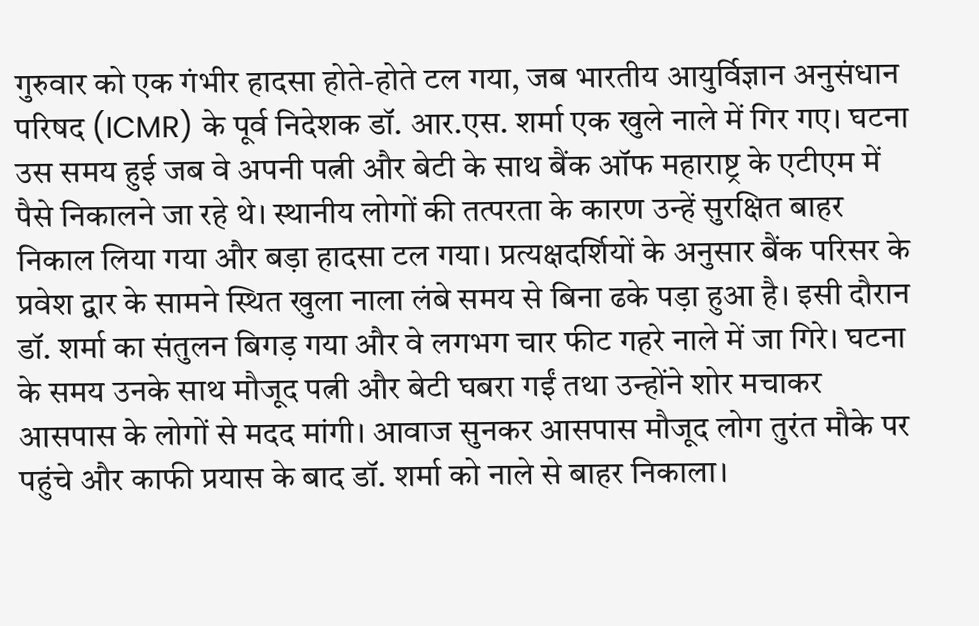गुरुवार को एक गंभीर हादसा होते-होते टल गया, जब भारतीय आयुर्विज्ञान अनुसंधान परिषद (ICMR) के पूर्व निदेशक डॉ. आर.एस. शर्मा एक खुले नाले में गिर गए। घटना उस समय हुई जब वे अपनी पत्नी और बेटी के साथ बैंक ऑफ महाराष्ट्र के एटीएम में पैसे निकालने जा रहे थे। स्थानीय लोगों की तत्परता के कारण उन्हें सुरक्षित बाहर निकाल लिया गया और बड़ा हादसा टल गया। प्रत्यक्षदर्शियों के अनुसार बैंक परिसर के प्रवेश द्वार के सामने स्थित खुला नाला लंबे समय से बिना ढके पड़ा हुआ है। इसी दौरान डॉ. शर्मा का संतुलन बिगड़ गया और वे लगभग चार फीट गहरे नाले में जा गिरे। घटना के समय उनके साथ मौजूद पत्नी और बेटी घबरा गईं तथा उन्होंने शोर मचाकर आसपास के लोगों से मदद मांगी। आवाज सुनकर आसपास मौजूद लोग तुरंत मौके पर पहुंचे और काफी प्रयास के बाद डॉ. शर्मा को नाले से बाहर निकाला।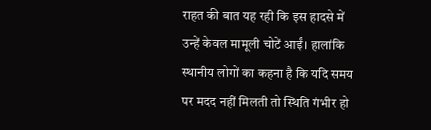राहत की बात यह रही कि इस हादसे में उन्हें केवल मामूली चोटें आईं। हालांकि स्थानीय लोगों का कहना है कि यदि समय पर मदद नहीं मिलती तो स्थिति गंभीर हो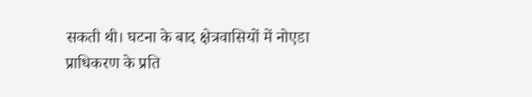सकती थी। घटना के बाद क्षेत्रवासियों में नोएडा प्राधिकरण के प्रति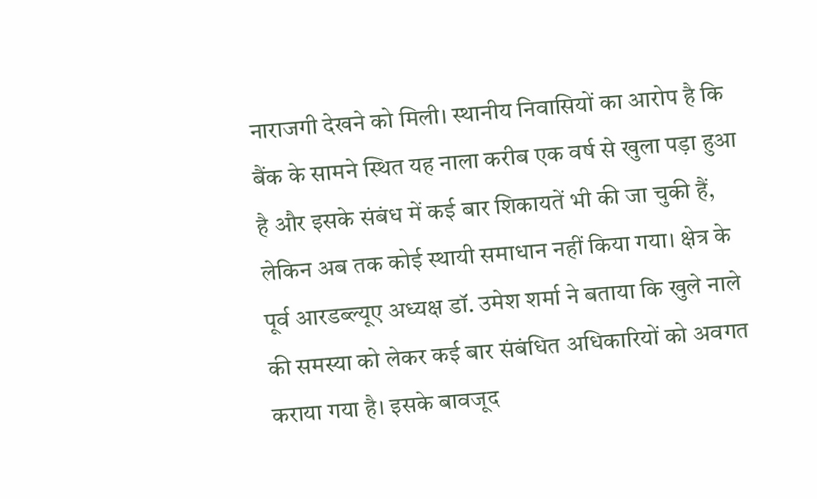नाराजगी देखने को मिली। स्थानीय निवासियों का आरोप है कि बैंक के सामने स्थित यह नाला करीब एक वर्ष से खुला पड़ा हुआ है और इसके संबंध में कई बार शिकायतें भी की जा चुकी हैं, लेकिन अब तक कोई स्थायी समाधान नहीं किया गया। क्षेत्र के पूर्व आरडब्ल्यूए अध्यक्ष डॉ. उमेश शर्मा ने बताया कि खुले नाले की समस्या को लेकर कई बार संबंधित अधिकारियों को अवगत कराया गया है। इसके बावजूद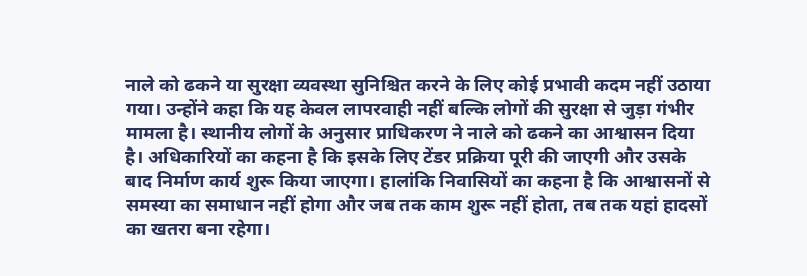नाले को ढकने या सुरक्षा व्यवस्था सुनिश्चित करने के लिए कोई प्रभावी कदम नहीं उठाया गया। उन्होंने कहा कि यह केवल लापरवाही नहीं बल्कि लोगों की सुरक्षा से जुड़ा गंभीर मामला है। स्थानीय लोगों के अनुसार प्राधिकरण ने नाले को ढकने का आश्वासन दिया है। अधिकारियों का कहना है कि इसके लिए टेंडर प्रक्रिया पूरी की जाएगी और उसके बाद निर्माण कार्य शुरू किया जाएगा। हालांकि निवासियों का कहना है कि आश्वासनों से समस्या का समाधान नहीं होगा और जब तक काम शुरू नहीं होता, तब तक यहां हादसों का खतरा बना रहेगा।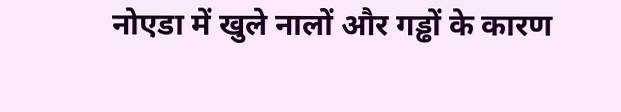नोएडा में खुले नालों और गड्ढों के कारण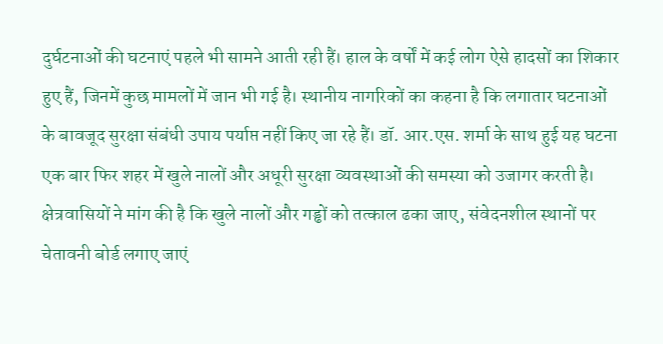दुर्घटनाओं की घटनाएं पहले भी सामने आती रही हैं। हाल के वर्षों में कई लोग ऐसे हादसों का शिकार हुए हैं, जिनमें कुछ मामलों में जान भी गई है। स्थानीय नागरिकों का कहना है कि लगातार घटनाओं के बावजूद सुरक्षा संबंधी उपाय पर्याप्त नहीं किए जा रहे हैं। डॉ. आर.एस. शर्मा के साथ हुई यह घटना एक बार फिर शहर में खुले नालों और अधूरी सुरक्षा व्यवस्थाओं की समस्या को उजागर करती है। क्षेत्रवासियों ने मांग की है कि खुले नालों और गड्ढों को तत्काल ढका जाए, संवेदनशील स्थानों पर चेतावनी बोर्ड लगाए जाएं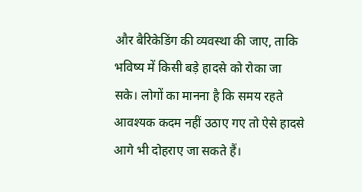और बैरिकेडिंग की व्यवस्था की जाए, ताकि भविष्य में किसी बड़े हादसे को रोका जा सके। लोगों का मानना है कि समय रहते आवश्यक कदम नहीं उठाए गए तो ऐसे हादसे आगे भी दोहराए जा सकते हैं।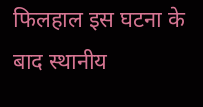फिलहाल इस घटना के बाद स्थानीय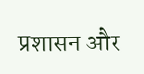प्रशासन और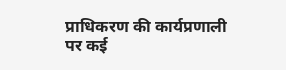प्राधिकरण की कार्यप्रणाली पर कई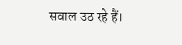सवाल उठ रहे हैं।